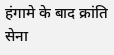हंगामे के बाद क्रांति सेना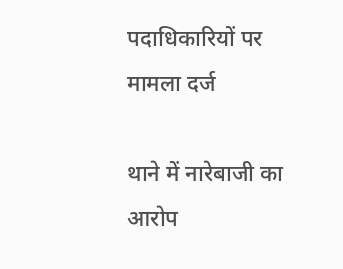पदाधिकारियों पर मामला दर्ज

थाने में नारेबाजी का आरोप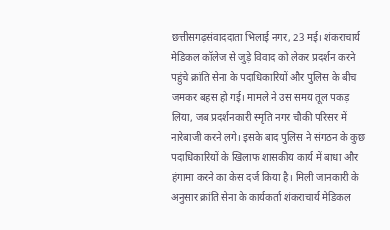छत्तीसगढ़संवाददाता भिलाई नगर, 23 मई। शंकराचार्य मेडिकल कॉलेज से जुड़े विवाद को लेकर प्रदर्शन करने पहुंचे क्रांति सेना के पदाधिकारियों और पुलिस के बीच जमकर बहस हो गई। मामले ने उस समय तूल पकड़ लिया, जब प्रदर्शनकारी स्मृति नगर चौकी परिसर में नारेबाजी करने लगे। इसके बाद पुलिस ने संगठन के कुछ पदाधिकारियों के खिलाफ शासकीय कार्य में बाधा और हंगामा करने का केस दर्ज किया है। मिली जानकारी के अनुसार क्रांति सेना के कार्यकर्ता शंकराचार्य मेडिकल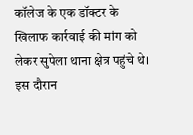कॉलेज के एक डॉक्टर के खिलाफ कार्रवाई की मांग को लेकर सुपेला थाना क्षेत्र पहुंचे थे। इस दौरान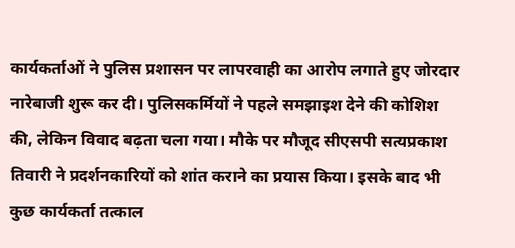कार्यकर्ताओं ने पुलिस प्रशासन पर लापरवाही का आरोप लगाते हुए जोरदार नारेबाजी शुरू कर दी। पुलिसकर्मियों ने पहले समझाइश देने की कोशिश की, लेकिन विवाद बढ़ता चला गया। मौके पर मौजूद सीएसपी सत्यप्रकाश तिवारी ने प्रदर्शनकारियों को शांत कराने का प्रयास किया। इसके बाद भी कुछ कार्यकर्ता तत्काल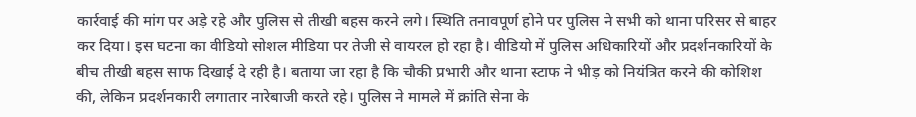कार्रवाई की मांग पर अड़े रहे और पुलिस से तीखी बहस करने लगे। स्थिति तनावपूर्ण होने पर पुलिस ने सभी को थाना परिसर से बाहर कर दिया। इस घटना का वीडियो सोशल मीडिया पर तेजी से वायरल हो रहा है। वीडियो में पुलिस अधिकारियों और प्रदर्शनकारियों के बीच तीखी बहस साफ दिखाई दे रही है। बताया जा रहा है कि चौकी प्रभारी और थाना स्टाफ ने भीड़ को नियंत्रित करने की कोशिश की, लेकिन प्रदर्शनकारी लगातार नारेबाजी करते रहे। पुलिस ने मामले में क्रांति सेना के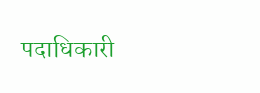पदाधिकारी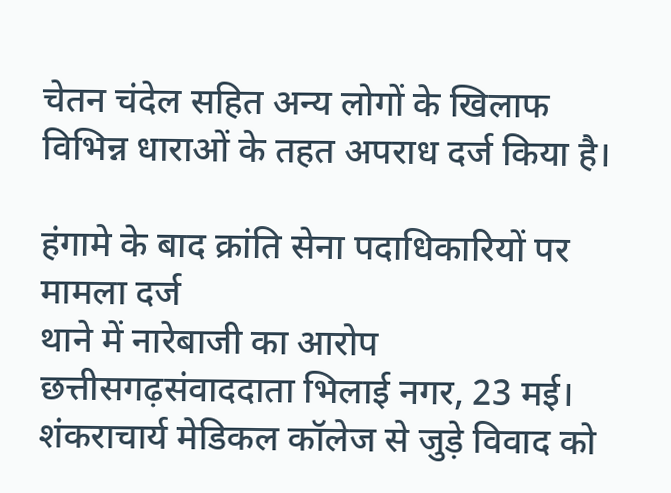चेतन चंदेल सहित अन्य लोगों के खिलाफ विभिन्न धाराओं के तहत अपराध दर्ज किया है।

हंगामे के बाद क्रांति सेना पदाधिकारियों पर मामला दर्ज
थाने में नारेबाजी का आरोप छत्तीसगढ़संवाददाता भिलाई नगर, 23 मई। शंकराचार्य मेडिकल कॉलेज से जुड़े विवाद को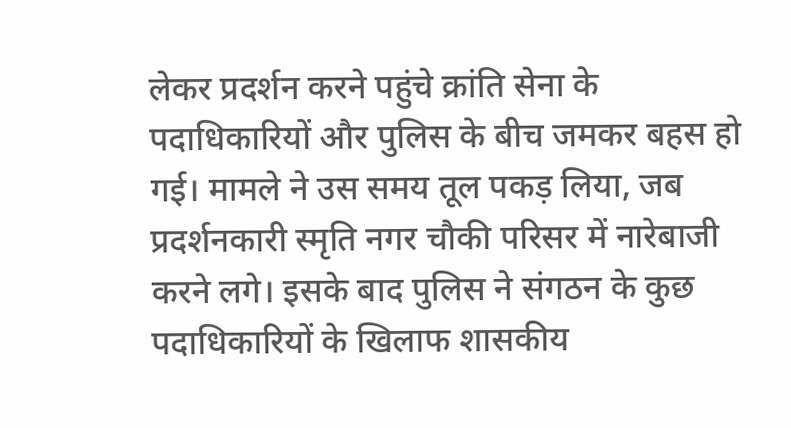लेकर प्रदर्शन करने पहुंचे क्रांति सेना के पदाधिकारियों और पुलिस के बीच जमकर बहस हो गई। मामले ने उस समय तूल पकड़ लिया, जब प्रदर्शनकारी स्मृति नगर चौकी परिसर में नारेबाजी करने लगे। इसके बाद पुलिस ने संगठन के कुछ पदाधिकारियों के खिलाफ शासकीय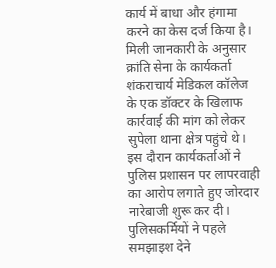कार्य में बाधा और हंगामा करने का केस दर्ज किया है। मिली जानकारी के अनुसार क्रांति सेना के कार्यकर्ता शंकराचार्य मेडिकल कॉलेज के एक डॉक्टर के खिलाफ कार्रवाई की मांग को लेकर सुपेला थाना क्षेत्र पहुंचे थे। इस दौरान कार्यकर्ताओं ने पुलिस प्रशासन पर लापरवाही का आरोप लगाते हुए जोरदार नारेबाजी शुरू कर दी। पुलिसकर्मियों ने पहले समझाइश देने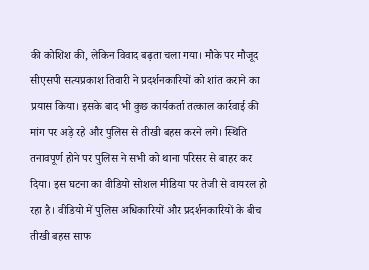की कोशिश की, लेकिन विवाद बढ़ता चला गया। मौके पर मौजूद सीएसपी सत्यप्रकाश तिवारी ने प्रदर्शनकारियों को शांत कराने का प्रयास किया। इसके बाद भी कुछ कार्यकर्ता तत्काल कार्रवाई की मांग पर अड़े रहे और पुलिस से तीखी बहस करने लगे। स्थिति तनावपूर्ण होने पर पुलिस ने सभी को थाना परिसर से बाहर कर दिया। इस घटना का वीडियो सोशल मीडिया पर तेजी से वायरल हो रहा है। वीडियो में पुलिस अधिकारियों और प्रदर्शनकारियों के बीच तीखी बहस साफ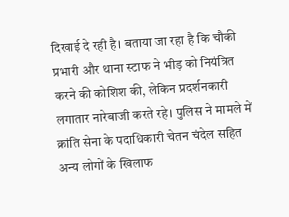दिखाई दे रही है। बताया जा रहा है कि चौकी प्रभारी और थाना स्टाफ ने भीड़ को नियंत्रित करने की कोशिश की, लेकिन प्रदर्शनकारी लगातार नारेबाजी करते रहे। पुलिस ने मामले में क्रांति सेना के पदाधिकारी चेतन चंदेल सहित अन्य लोगों के खिलाफ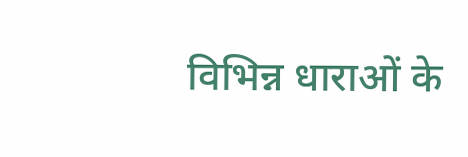विभिन्न धाराओं के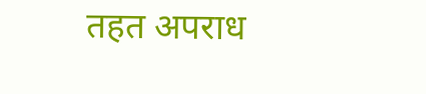तहत अपराध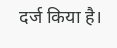दर्ज किया है।